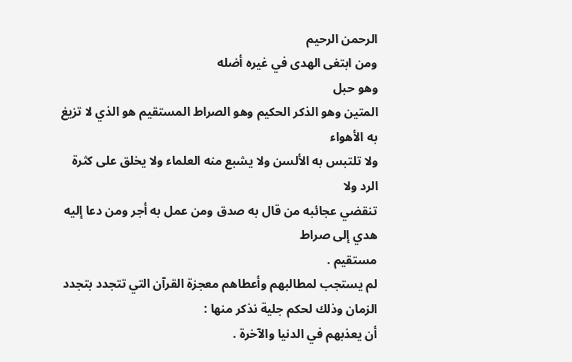الرحمن الرحيم
ومن ابتغى الهدى في غيره أضله
وهو حبل
المتين وهو الذكر الحكيم وهو الصراط المستقيم هو الذي لا تزيغ به الأهواء
ولا تلتبس به الألسن ولا يشبع منه العلماء ولا يخلق على كثرة الرد ولا
تنقضي عجائبه من قال به صدق ومن عمل به أجر ومن دعا إليه هدي إلى صراط
مستقيم .
لم يستجب لمطالبهم وأعطاهم معجزة القرآن التي تتجدد بتجدد الزمان وذلك لحكم جلية نذكر منها :
أن يعذبهم في الدنيا والآخرة .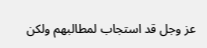عز وجل قد استجاب لمطالبهم ولكن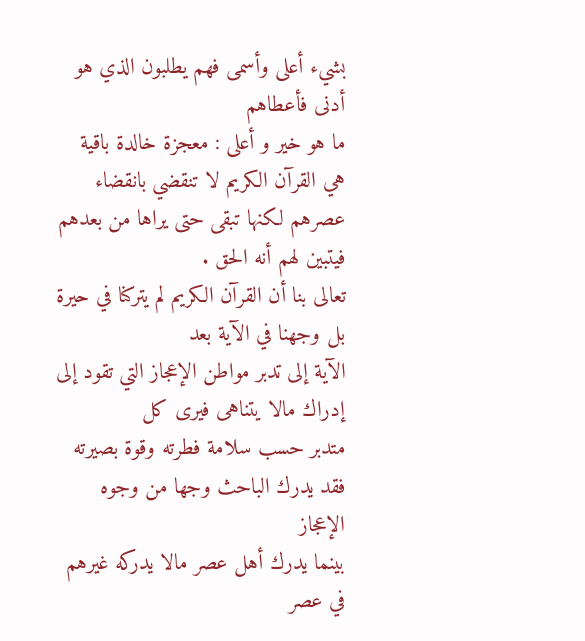بشيء أعلى وأسمى فهم يطلبون الذي هو أدنى فأعطاهم
ما هو خير و أعلى : معجزة خالدة باقية هي القرآن الكريم لا تنقضي بانقضاء
عصرهم لكنها تبقى حتى يراها من بعدهم فيتبين لهم أنه الحق .
تعالى بنا أن القرآن الكريم لم يتركنا في حيرة بل وجهنا في الآية بعد
الآية إلى تدبر مواطن الإعجاز التي تقود إلى إدراك مالا يتناهى فيرى كل
متدبر حسب سلامة فطرته وقوة بصيرته فقد يدرك الباحث وجها من وجوه الإعجاز
بينما يدرك أهل عصر مالا يدركه غيرهم في عصر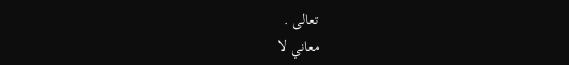تعالى .
معاني لا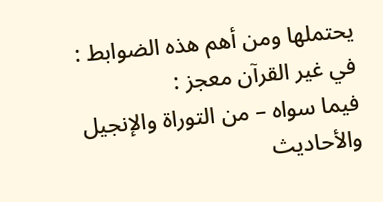يحتملها ومن أهم هذه الضوابط :
في غير القرآن معجز :
فيما سواه – من التوراة والإنجيل والأحاديث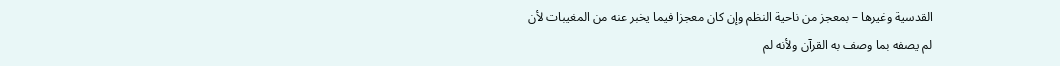القدسية وغيرها – بمعجز من ناحية النظم وإن كان معجزا فيما يخبر عنه من المغيبات لأن
لم يصفه بما وصف به القرآن ولأنه لم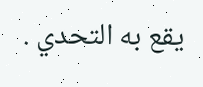يقع به التحدي .